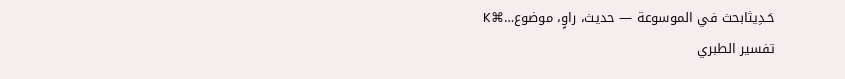حَـدِيثابحث في الموسوعة — حديث، راوٍ، موضوع…⌘K
تفسير الطبري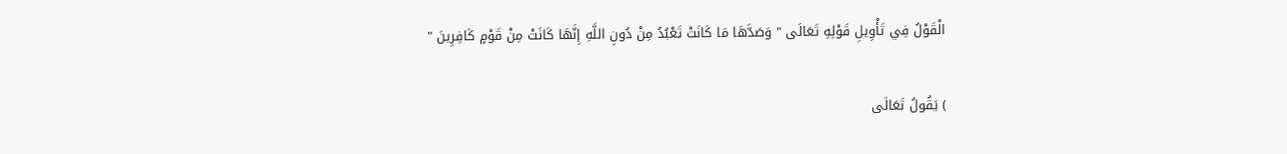الْقَوْلُ فِي تَأْوِيلِ قَوْلِهِ تَعَالَى " وَصَدَّهَا مَا كَانَتْ تَعْبُدُ مِنْ دُونِ اللَّهِ إِنَّهَا كَانَتْ مِنْ قَوْمٍ كَافِرِينَ "

) يَقُولُ تَعَالَى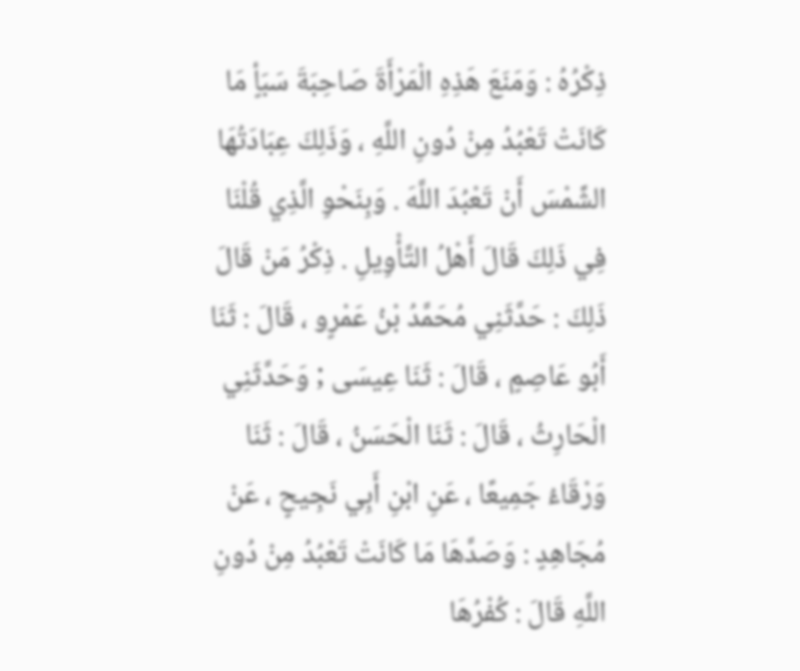ذِكْرُهُ : وَمَنَعَ هَذِهِ الْمَرْأَةَ صَاحِبَةَ سَبَأٍ مَا كَانَتْ تَعْبُدُ مِنْ دُونِ اللَّهِ ، وَذَلِكَ عِبَادَتُهَا الشَّمْسَ أَنْ تَعْبُدَ اللَّهَ . وَبِنَحْوِ الَّذِي قُلْنَا فِي ذَلِكَ قَالَ أَهْلُ التَّأْوِيلِ . ذِكْرُ مَنْ قَالَ ذَلِكَ : حَدَّثَنِي مُحَمَّدُ بْنُ عَمْرٍو ، قَالَ : ثَنَا أَبُو عَاصِمٍ ، قَالَ : ثَنَا عِيسَى ; وَحَدَّثَنِي الْحَارِثُ ، قَالَ : ثَنَا الْحَسَنُ ، قَالَ : ثَنَا وَرْقَاءُ جَمِيعًا ، عَنِ ابْنِ أَبِي نَجِيحٍ ، عَنْ مُجَاهِدٍ : وَصَدَّهَا مَا كَانَتْ تَعْبُدُ مِنْ دُونِ اللَّهِ قَالَ : كُفْرُهَا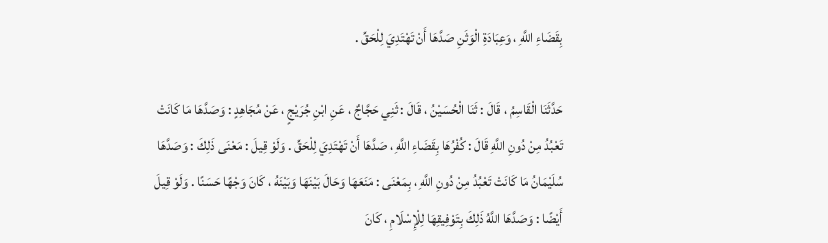بِقَضَاءِ اللَّهِ ، وَعِبَادَةِ الْوَثَنِ صَدَّهَا أَنْ تَهْتَدِيَ لِلْحَقِّ .

حَدَّثَنَا الْقَاسِمُ ، قَالَ : ثَنَا الْحُسَيْنُ ، قَالَ : ثَنِي حَجَّاجٌ ، عَنِ ابْنِ جُرَيْجٍ ، عَنْ مُجَاهِدٍ : وَصَدَّهَا مَا كَانَتْ تَعْبُدُ مِنْ دُونِ اللَّهِ قَالَ : كُفْرُهَا بِقَضَاءِ اللَّهِ ، صَدَّهَا أَنْ تَهْتَدِيَ لِلْحَقِّ . وَلَوْ قِيلَ : مَعْنَى ذَلِكَ : وَصَدَّهَا سُلَيْمَانُ مَا كَانَتْ تَعْبُدُ مِنْ دُونِ اللَّهِ ، بِمَعْنَى : مَنَعَهَا وَحَالَ بَيْنَهَا وَبَيْنَهُ ، كَانَ وَجْهًا حَسَنًا . وَلَوْ قِيلَ أَيْضًا : وَصَدَّهَا اللَّهُ ذَلِكَ بِتَوْفِيقِهَا لِلْإِسْلَامِ ، كَانَ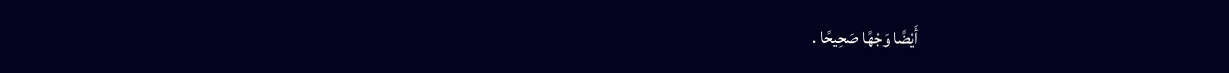أَيْضًا وَجْهًا صَحِيحًا .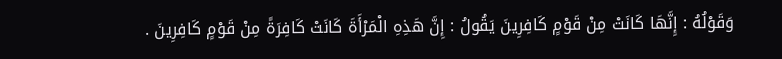وَقَوْلُهُ : إِنَّهَا كَانَتْ مِنْ قَوْمٍ كَافِرِينَ يَقُولُ : إِنَّ هَذِهِ الْمَرْأَةَ كَانَتْ كَافِرَةً مِنْ قَوْمٍ كَافِرِينَ .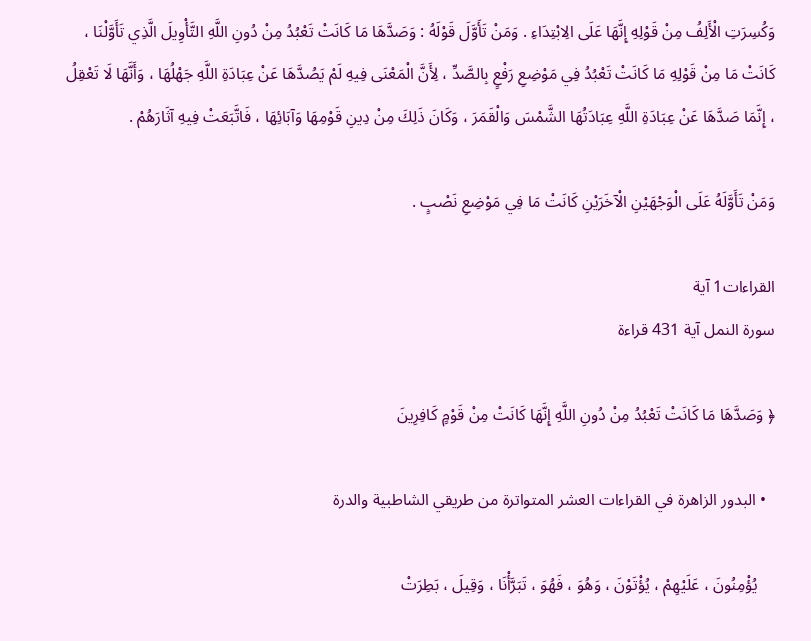وَكُسِرَتِ الْأَلِفُ مِنْ قَوْلِهِ إِنَّهَا عَلَى الِابْتِدَاءِ . وَمَنْ تَأَوَّلَ قَوْلَهُ : وَصَدَّهَا مَا كَانَتْ تَعْبُدُ مِنْ دُونِ اللَّهِ التَّأْوِيلَ الَّذِي تَأَوَّلْنَا ، كَانَتْ مَا مِنْ قَوْلِهِ مَا كَانَتْ تَعْبُدُ فِي مَوْضِعِ رَفْعٍ بِالصَّدِّ ، لِأَنَّ الْمَعْنَى فِيهِ لَمْ يَصُدَّهَا عَنْ عِبَادَةِ اللَّهِ جَهْلُهَا ، وَأَنَّهَا لَا تَعْقِلُ ، إِنَّمَا صَدَّهَا عَنْ عِبَادَةِ اللَّهِ عِبَادَتُهَا الشَّمْسَ وَالْقَمَرَ ، وَكَانَ ذَلِكَ مِنْ دِينِ قَوْمِهَا وَآبَائِهَا ، فَاتَّبَعَتْ فِيهِ آثَارَهُمْ .

وَمَنْ تَأَوَّلَهُ عَلَى الْوَجْهَيْنِ الْآخَرَيْنِ كَانَتْ مَا فِي مَوْضِعِ نَصْبٍ .

القراءات1 آية
سورة النمل آية 431 قراءة

﴿ وَصَدَّهَا مَا كَانَتْ تَعْبُدُ مِنْ دُونِ اللَّهِ إِنَّهَا كَانَتْ مِنْ قَوْمٍ كَافِرِينَ

  • البدور الزاهرة في القراءات العشر المتواترة من طريقي الشاطبية والدرة

    يُؤْمِنُونَ ، عَلَيْهِمْ ، يُؤْتَوْنَ ، وَهُوَ ، فَهُوَ ، تَبَرَّأْنَا ، وَقِيلَ ، بَطِرَتْ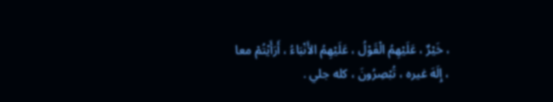، خَيْرٌ ، عَلَيْهِمُ الْقَوْلُ ، عَلَيْهِمُ الأَنْبَاءُ ، أَرَأَيْتُمْ معا ، إِلَهَ غيره ، تُبْصِرُونَ ، كله جلي .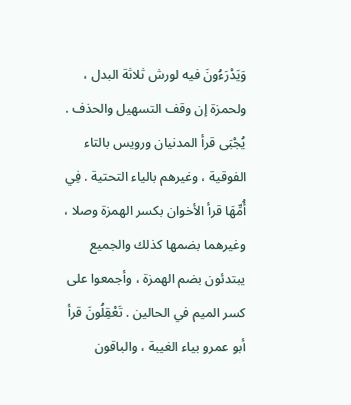وَيَدْرَءُونَ فيه لورش ثلاثة البدل ، ولحمزة إن وقف التسهيل والحذف . يُجْبَى قرأ المدنيان ورويس بالتاء الفوقية ، وغيرهم بالياء التحتية . فِي أُمِّهَا قرأ الأخوان بكسر الهمزة وصلا ، وغيرهما بضمها كذلك والجميع يبتدئون بضم الهمزة ، وأجمعوا على كسر الميم في الحالين . تَعْقِلُونَ قرأ أبو عمرو بياء الغيبة ، والباقون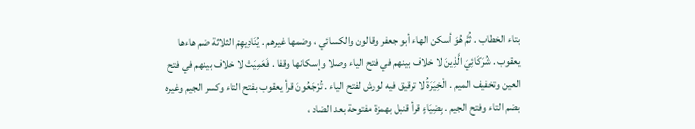بتاء الخطاب . ثُمَّ هُوَ أسكن الهاء أبو جعفر وقالون والكسائي ، وضمها غيرهم . يُنَادِيهِمْ الثلاثة ضم هاءها يعقوب . شُرَكَائِيَ الَّذِينَ لا خلاف بينهم في فتح الياء وصلا وإسكانها وقفا . فَعَمِيَتْ لا خلاف بينهم في فتح العين وتخفيف الميم . الْخِيَرَةُ لا ترقيق فيه لورش لفتح الياء . تُرْجَعُونَ قرأ يعقوب بفتح التاء وكسر الجيم وغيره بضم التاء وفتح الجيم . بِضِيَاءٍ قرأ قنبل بهمزة مفتوحة بعد الضاد ،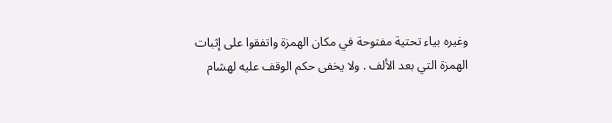وغيره بياء تحتية مفتوحة في مكان الهمزة واتفقوا على إثبات الهمزة التي بعد الألف . ولا يخفى حكم الوقف عليه لهشام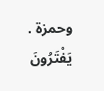وحمزة . يَفْتَرُونَ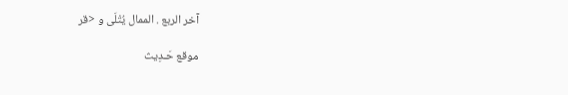آخر الربع . الممال يُتْلَى و <قر

موقع حَـدِيث